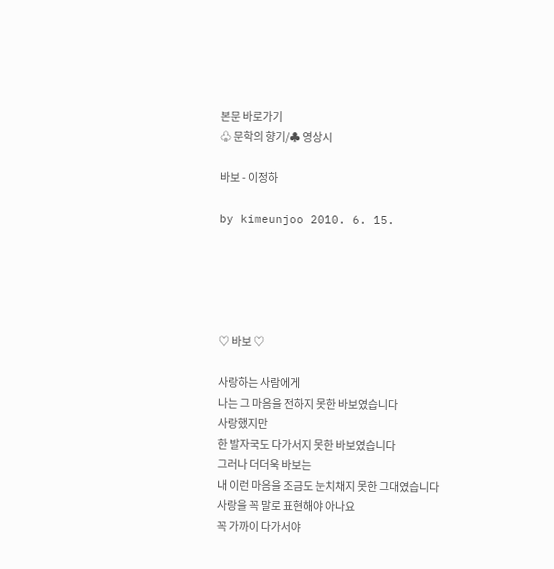본문 바로가기
♧ 문학의 향기/♣ 영상시

바보 - 이정하

by kimeunjoo 2010. 6. 15.





♡ 바보 ♡

사랑하는 사람에게
나는 그 마음을 전하지 못한 바보였습니다
사랑했지만
한 발자국도 다가서지 못한 바보였습니다
그러나 더더욱 바보는
내 이런 마음을 조금도 눈치채지 못한 그대였습니다
사랑을 꼭 말로 표현해야 아나요
꼭 가까이 다가서야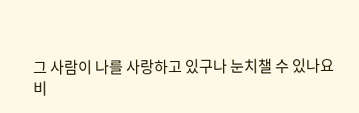그 사람이 나를 사랑하고 있구나 눈치챌 수 있나요
비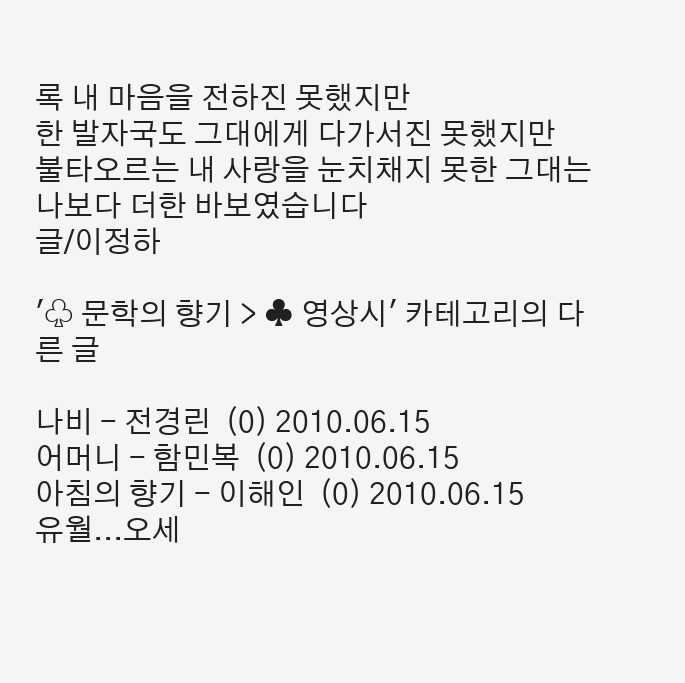록 내 마음을 전하진 못했지만
한 발자국도 그대에게 다가서진 못했지만
불타오르는 내 사랑을 눈치채지 못한 그대는
나보다 더한 바보였습니다
글/이정하

'♧ 문학의 향기 > ♣ 영상시' 카테고리의 다른 글

나비 - 전경린  (0) 2010.06.15
어머니 - 함민복  (0) 2010.06.15
아침의 향기 - 이해인  (0) 2010.06.15
유월...오세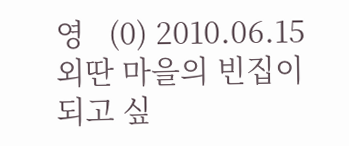영   (0) 2010.06.15
외딴 마을의 빈집이 되고 싶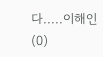다.....이해인  (0)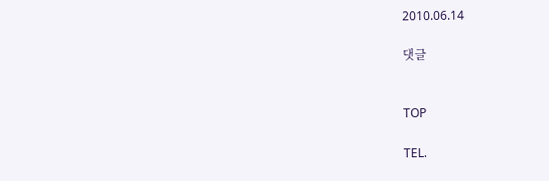2010.06.14

댓글


TOP

TEL.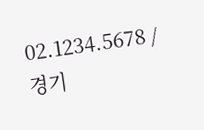02.1234.5678 / 경기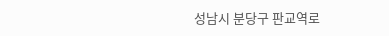성남시 분당구 판교역로